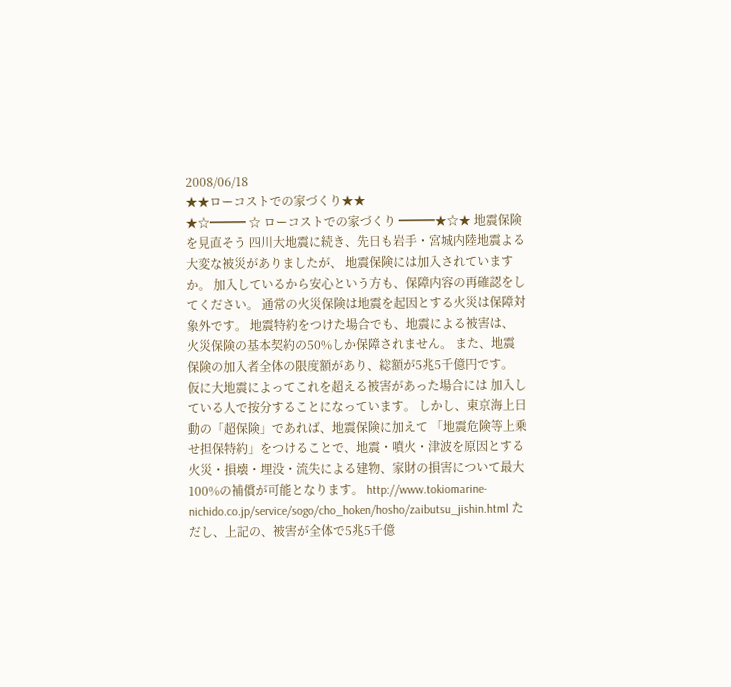2008/06/18
★★ローコストでの家づくり★★
★☆━━━ ☆ ローコストでの家づくり ━━━★☆★ 地震保険を見直そう 四川大地震に続き、先日も岩手・宮城内陸地震よる大変な被災がありましたが、 地震保険には加入されていますか。 加入しているから安心という方も、保障内容の再確認をしてください。 通常の火災保険は地震を起因とする火災は保障対象外です。 地震特約をつけた場合でも、地震による被害は、 火災保険の基本契約の50%しか保障されません。 また、地震保険の加入者全体の限度額があり、総額が5兆5千億円です。 仮に大地震によってこれを超える被害があった場合には 加入している人で按分することになっています。 しかし、東京海上日動の「超保険」であれば、地震保険に加えて 「地震危険等上乗せ担保特約」をつけることで、地震・噴火・津波を原因とする 火災・損壊・埋没・流失による建物、家財の損害について最大100%の補償が可能となります。 http://www.tokiomarine-nichido.co.jp/service/sogo/cho_hoken/hosho/zaibutsu_jishin.html ただし、上記の、被害が全体で5兆5千億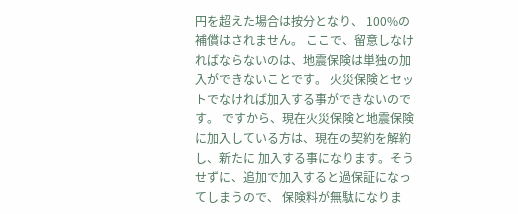円を超えた場合は按分となり、 100%の補償はされません。 ここで、留意しなければならないのは、地震保険は単独の加入ができないことです。 火災保険とセットでなければ加入する事ができないのです。 ですから、現在火災保険と地震保険に加入している方は、現在の契約を解約し、新たに 加入する事になります。そうせずに、追加で加入すると過保証になってしまうので、 保険料が無駄になりま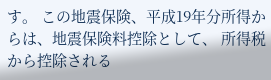す。 この地震保険、平成19年分所得からは、地震保険料控除として、 所得税から控除される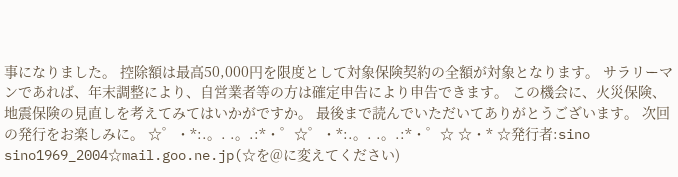事になりました。 控除額は最高50,000円を限度として対象保険契約の全額が対象となります。 サラリーマンであれば、年末調整により、自営業者等の方は確定申告により申告できます。 この機会に、火災保険、地震保険の見直しを考えてみてはいかがですか。 最後まで読んでいただいてありがとうございます。 次回の発行をお楽しみに。 ☆゜・*:.。. .。.:*・゜☆゜・*:.。. .。.:*・゜☆ ☆・* ☆発行者:sino sino1969_2004☆mail.goo.ne.jp(☆を@に変えてください)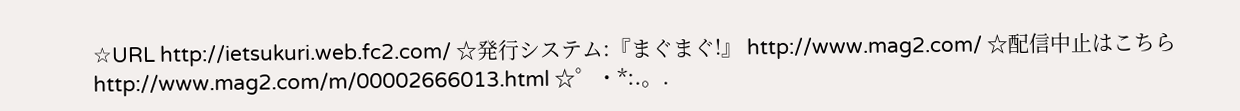☆URL http://ietsukuri.web.fc2.com/ ☆発行システム:『まぐまぐ!』 http://www.mag2.com/ ☆配信中止はこちら http://www.mag2.com/m/00002666013.html ☆゜・*:.。.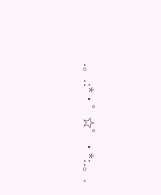.。.:*・゜☆゜・*:.。.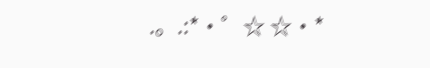.。.:*・゜☆ ☆・*